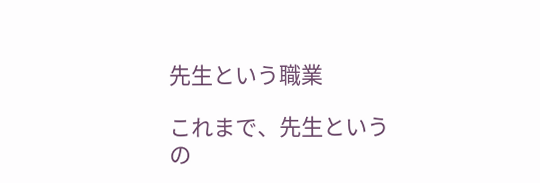先生という職業

これまで、先生というの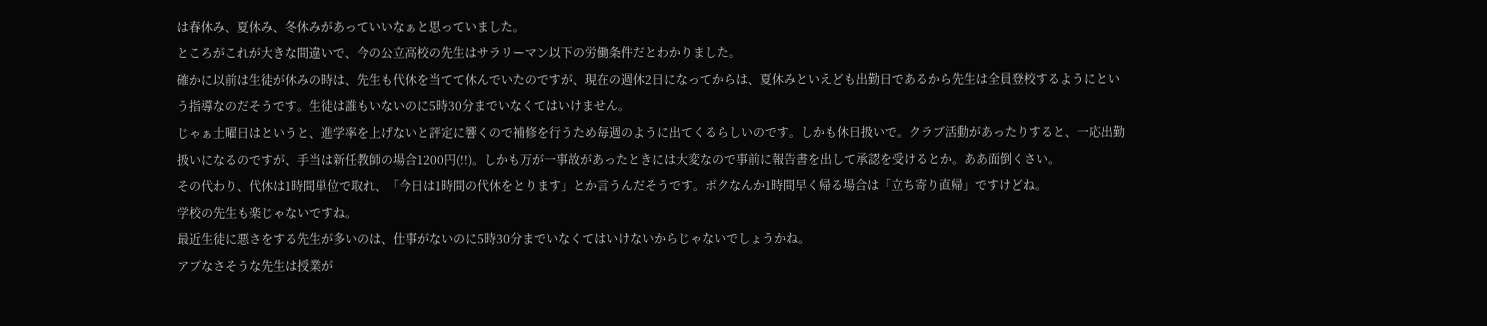は春休み、夏休み、冬休みがあっていいなぁと思っていました。
ところがこれが大きな間違いで、今の公立高校の先生はサラリーマン以下の労働条件だとわかりました。
確かに以前は生徒が休みの時は、先生も代休を当てて休んでいたのですが、現在の週休2日になってからは、夏休みといえども出勤日であるから先生は全員登校するようにという指導なのだそうです。生徒は誰もいないのに5時30分までいなくてはいけません。
じゃぁ土曜日はというと、進学率を上げないと評定に響くので補修を行うため毎週のように出てくるらしいのです。しかも休日扱いで。クラブ活動があったりすると、一応出勤扱いになるのですが、手当は新任教師の場合1200円(!!)。しかも万が一事故があったときには大変なので事前に報告書を出して承認を受けるとか。ああ面倒くさい。
その代わり、代休は1時間単位で取れ、「今日は1時間の代休をとります」とか言うんだそうです。ボクなんか1時間早く帰る場合は「立ち寄り直帰」ですけどね。
学校の先生も楽じゃないですね。
最近生徒に悪さをする先生が多いのは、仕事がないのに5時30分までいなくてはいけないからじゃないでしょうかね。
アブなさそうな先生は授業が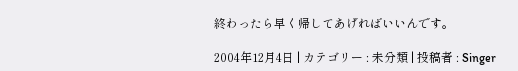終わったら早く帰してあげればいいんです。

2004年12月4日 | カテゴリー : 未分類 | 投稿者 : Singer